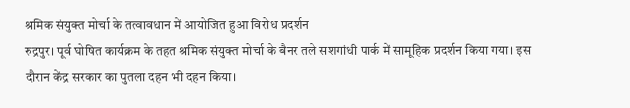श्रमिक संयुक्त मोर्चा के तत्वावधान में आयोजित हुआ विरोध प्रदर्शन
रुद्रपुर। पूर्व घोषित कार्यक्रम के तहत श्रमिक संयुक्त मोर्चा के बैनर तले सशगांधी पार्क में सामूहिक प्रदर्शन किया गया। इस दौरान केंद्र सरकार का पुतला दहन भी दहन किया।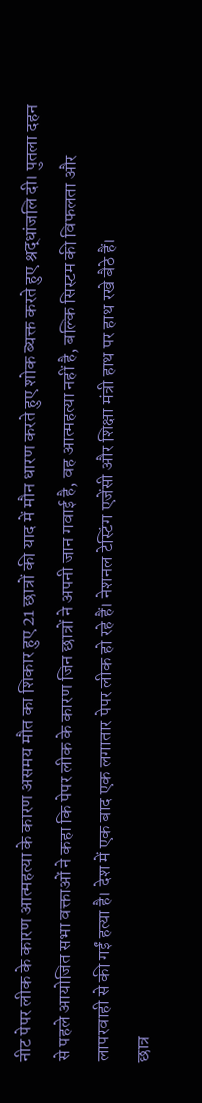नीट पेपर लीक के कारण आत्महत्या के कारण असमय मौत का शिकार हुए 21 छात्रों की याद में मौन धारण करते हुए शोक ब्यक्त करते हुए श्रद्धांजलि दी। पुतला दहन से पहले आयोजित सभा वक्ताओं ने कहा कि पेपर लीक के कारण जिन छात्रों ने अपनी जान गवाई है, वह आत्महत्या नहीं है, बल्कि सिस्टम की विफलता और लापरवाही से की गईं हत्या है। देश में एक बाद एक लगातार पेपर लीक हो रहे हैं। नेशनल टेस्टिंग एजेंसी और शिक्षा मंत्री हाथ पर हाथ रखे बैठे हैं।
छात्र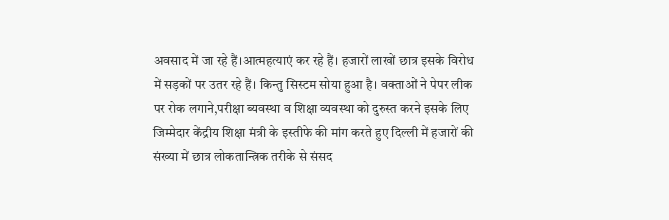अवसाद में जा रहे हैं।आत्महत्याएं कर रहे हैं। हजारों लाखों छात्र इसके विरोध में सड़कों पर उतर रहे हैं। किन्तु सिस्टम सोया हुआ है। वक्ताओं ने पेपर लीक पर रोक लगाने,परीक्षा ब्यवस्था व शिक्षा व्यवस्था को दुरुस्त करने इसके लिए जिम्मेदार केंद्रीय शिक्षा मंत्री के इस्तीफे की मांग करते हुए दिल्ली में हजारों की संख्या में छात्र लोकतान्त्रिक तरीके से संसद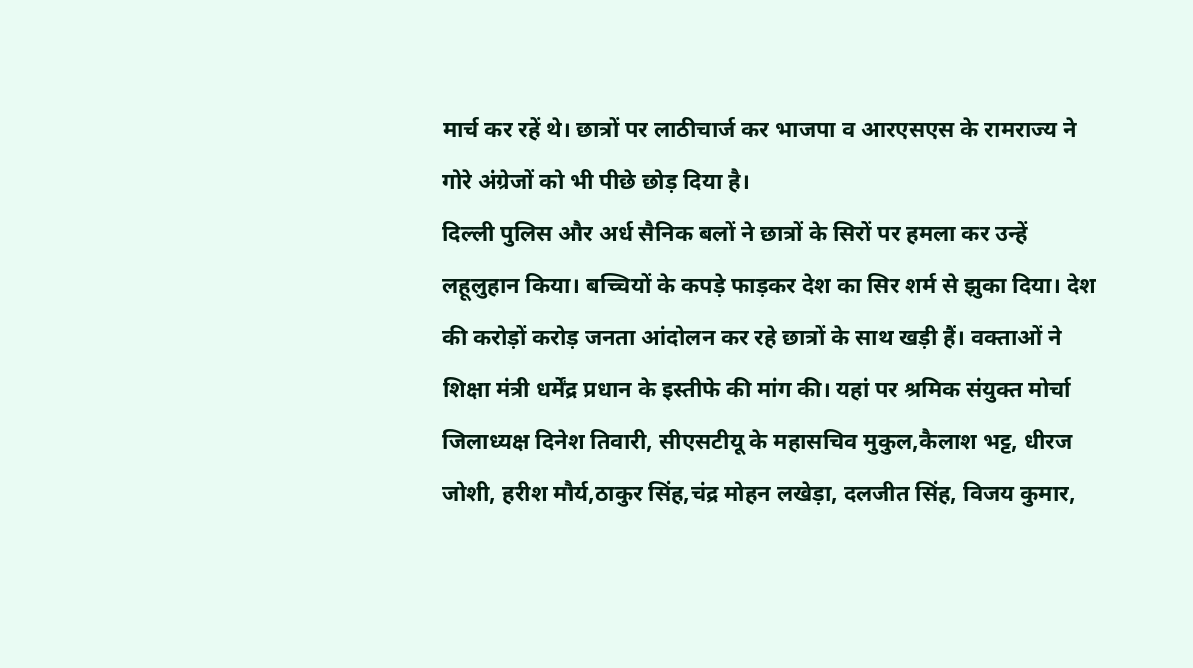मार्च कर रहें थे। छात्रों पर लाठीचार्ज कर भाजपा व आरएसएस के रामराज्य ने गोरे अंग्रेजों को भी पीछे छोड़ दिया है।
दिल्ली पुलिस और अर्ध सैनिक बलों ने छात्रों के सिरों पर हमला कर उन्हें लहूलुहान किया। बच्चियों के कपड़े फाड़कर देश का सिर शर्म से झुका दिया। देश की करोड़ों करोड़ जनता आंदोलन कर रहे छात्रों के साथ खड़ी हैं। वक्ताओं ने शिक्षा मंत्री धर्मेंद्र प्रधान के इस्तीफे की मांग की। यहां पर श्रमिक संयुक्त मोर्चा जिलाध्यक्ष दिनेश तिवारी, सीएसटीयू के महासचिव मुकुल,कैलाश भट्ट, धीरज जोशी, हरीश मौर्य,ठाकुर सिंह,चंद्र मोहन लखेड़ा, दलजीत सिंह, विजय कुमार,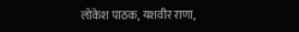लोकेश पाठक, यशवीर राणा,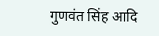गुणवंत सिंह आदि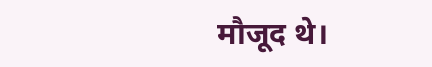मौजूद थे।